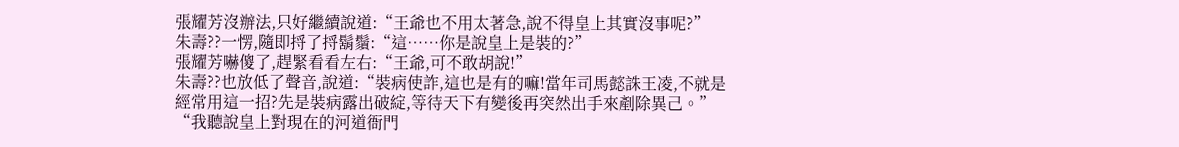張耀芳沒辦法,只好繼續說道:“王爺也不用太著急,說不得皇上其實沒事呢?”
朱壽??一愣,隨即捋了捋鬍鬚:“這……你是說皇上是裝的?”
張耀芳嚇傻了,趕緊看看左右:“王爺,可不敢胡說!”
朱壽??也放低了聲音,說道:“裝病使詐,這也是有的嘛!當年司馬懿誅王凌,不就是經常用這一招?先是裝病露出破綻,等待天下有變後再突然出手來剷除異己。”
“我聽說皇上對現在的河道衙門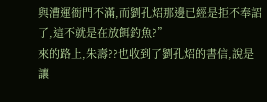與漕運衙門不滿,而劉孔炤那邊已經是拒不奉詔了,這不就是在放餌釣魚?”
來的路上,朱壽??也收到了劉孔炤的書信,說是讓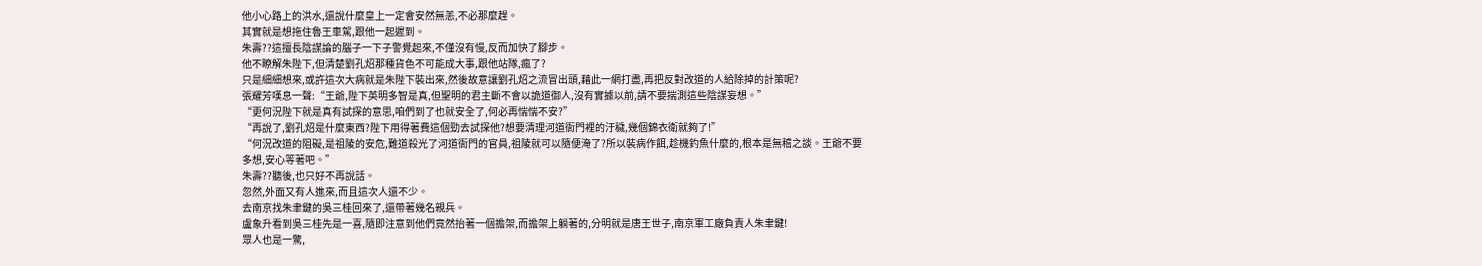他小心路上的洪水,還說什麼皇上一定會安然無恙,不必那麼趕。
其實就是想拖住魯王車駕,跟他一起遲到。
朱壽??這擅長陰謀論的腦子一下子警覺起來,不僅沒有慢,反而加快了腳步。
他不瞭解朱陛下,但清楚劉孔炤那種貨色不可能成大事,跟他站隊,瘋了?
只是細細想來,或許這次大病就是朱陛下裝出來,然後故意讓劉孔炤之流冒出頭,藉此一網打盡,再把反對改道的人給除掉的計策呢?
張耀芳嘆息一聲:“王爺,陛下英明多智是真,但聖明的君主斷不會以詭道御人,沒有實據以前,請不要揣測這些陰謀妄想。”
“更何況陛下就是真有試探的意思,咱們到了也就安全了,何必再惴惴不安?”
“再說了,劉孔炤是什麼東西?陛下用得著費這個勁去試探他?想要清理河道衙門裡的汙穢,幾個錦衣衛就夠了!”
“何況改道的阻礙,是祖陵的安危,難道殺光了河道衙門的官員,祖陵就可以隨便淹了?所以裝病作餌,趁機釣魚什麼的,根本是無稽之談。王爺不要多想,安心等著吧。”
朱壽??聽後,也只好不再說話。
忽然,外面又有人進來,而且這次人還不少。
去南京找朱聿鍵的吳三桂回來了,還帶著幾名親兵。
盧象升看到吳三桂先是一喜,隨即注意到他們竟然抬著一個擔架,而擔架上躺著的,分明就是唐王世子,南京軍工廠負責人朱聿鍵!
眾人也是一驚,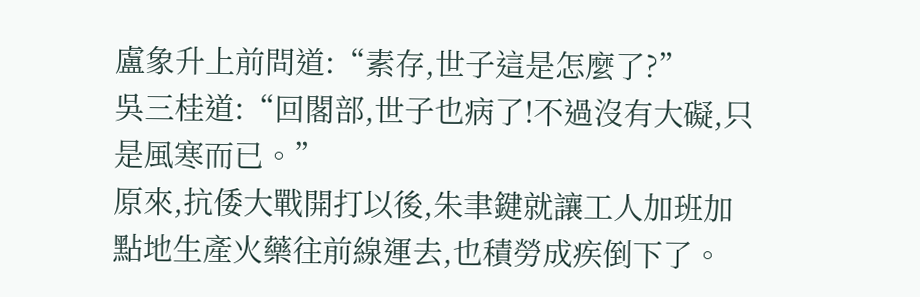盧象升上前問道:“素存,世子這是怎麼了?”
吳三桂道:“回閣部,世子也病了!不過沒有大礙,只是風寒而已。”
原來,抗倭大戰開打以後,朱聿鍵就讓工人加班加點地生產火藥往前線運去,也積勞成疾倒下了。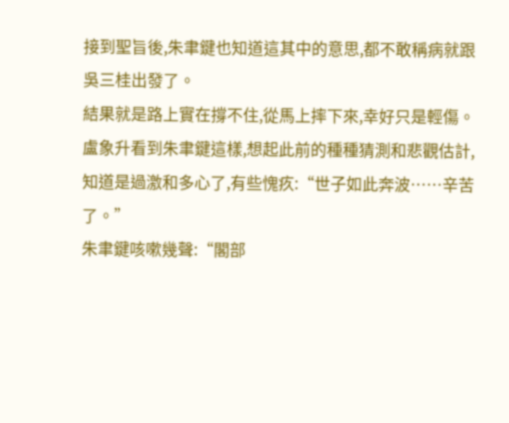接到聖旨後,朱聿鍵也知道這其中的意思,都不敢稱病就跟吳三桂出發了。
結果就是路上實在撐不住,從馬上摔下來,幸好只是輕傷。
盧象升看到朱聿鍵這樣,想起此前的種種猜測和悲觀估計,知道是過激和多心了,有些愧疚:“世子如此奔波……辛苦了。”
朱聿鍵咳嗽幾聲:“閣部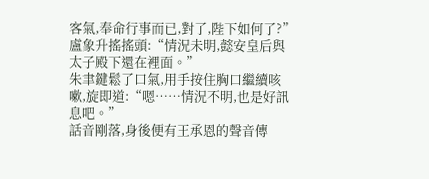客氣,奉命行事而已,對了,陛下如何了?”
盧象升搖搖頭:“情況未明,懿安皇后與太子殿下還在裡面。”
朱聿鍵鬆了口氣,用手按住胸口繼續咳嗽,旋即道:“嗯……情況不明,也是好訊息吧。”
話音剛落,身後便有王承恩的聲音傳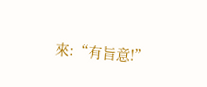來:“有旨意!”